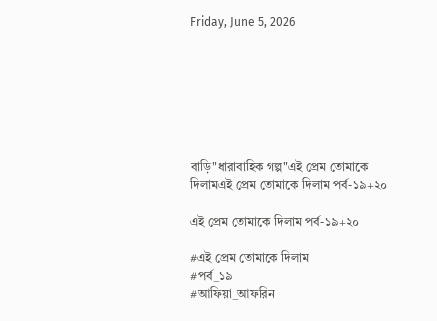Friday, June 5, 2026







বাড়ি"ধারাবাহিক গল্প"এই প্রেম তোমাকে দিলামএই প্রেম তোমাকে দিলাম পর্ব-১৯+২০

এই প্রেম তোমাকে দিলাম পর্ব-১৯+২০

#এই প্রেম তোমাকে দিলাম
#পর্ব_১৯
#আফিয়া_আফরিন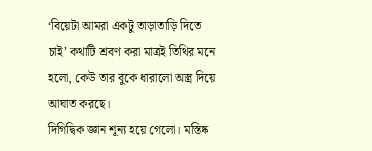‘বিয়েটা আমরা একটু তাড়াতাড়ি দিতে চাই’ কথাটি শ্রবণ করা মাত্রই তিথির মনে হলো, কেউ তার বুকে ধারালো অস্ত্র দিয়ে আঘাত করছে।
দিগিদ্বিক জ্ঞান শূন্য হয়ে গেলো। মস্তিষ্ক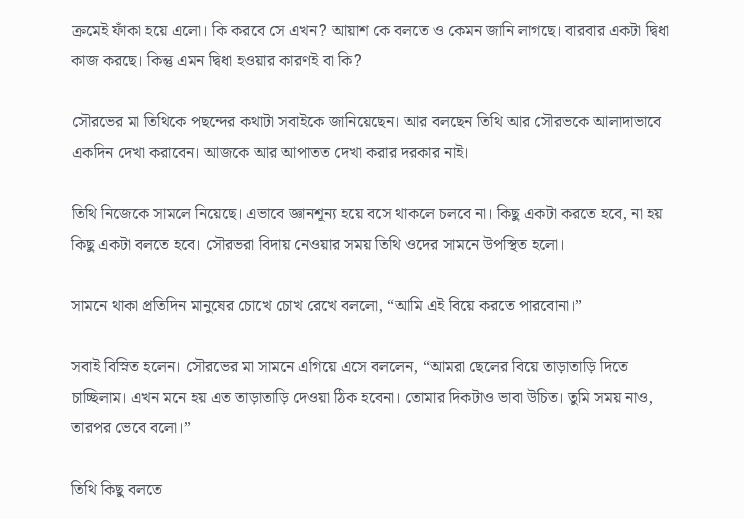ক্রমেই ফাঁকা হয়ে এলো। কি করবে সে এখন? আয়াশ কে বলতে ও কেমন জানি লাগছে। বারবার একটা দ্বিধা কাজ করছে। কিন্তু এমন দ্বিধা হওয়ার কারণই বা কি?

সৌরভের মা তিথিকে পছন্দের কথাটা সবাইকে জানিয়েছেন। আর বলছেন তিথি আর সৌরভকে আলাদাভাবে একদিন দেখা করাবেন। আজকে আর আপাতত দেখা করার দরকার নাই।

তিথি নিজেকে সামলে নিয়েছে। এভাবে জ্ঞানশূন্য হয়ে বসে থাকলে চলবে না। কিছু একটা করতে হবে, না হয় কিছু একটা বলতে হবে। সৌরভরা বিদায় নেওয়ার সময় তিথি ওদের সামনে উপস্থিত হলো।

সামনে থাকা প্রতিদিন মানুষের চোখে চোখ রেখে বললো, “আমি এই বিয়ে করতে পারবোনা।”

সবাই বিস্নিত হলেন। সৌরভের মা‌ সামনে এগিয়ে এসে বললেন, “আমরা ছেলের বিয়ে তাড়াতাড়ি দিতে চাচ্ছিলাম। এখন মনে হয় এত তাড়াতাড়ি দেওয়া ঠিক হবেনা। তোমার দিকটাও ভাবা উচিত। তুমি সময় নাও, তারপর ভেবে বলো।”

তিথি কিছু বলতে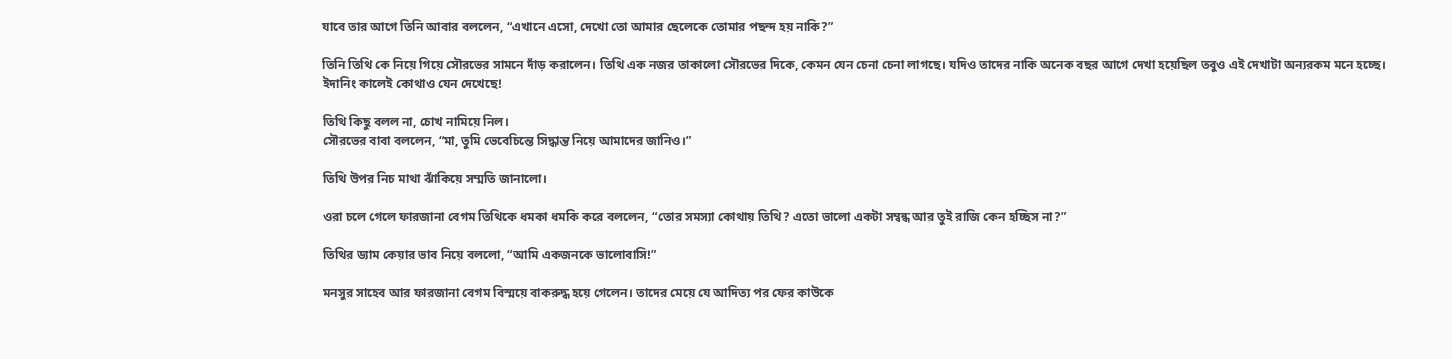যাবে তার আগে তিনি আবার বললেন, “এখানে এসো, দেখো তো আমার ছেলেকে তোমার পছন্দ হয় নাকি?”

তিনি তিথি কে নিয়ে গিয়ে সৌরভের সামনে দাঁড় করালেন। তিথি এক নজর তাকালো সৌরভের দিকে, কেমন যেন চেনা চেনা লাগছে। যদিও তাদের নাকি অনেক বছর আগে দেখা হয়েছিল তবুও এই দেখাটা অন্যরকম মনে হচ্ছে। ইদানিং কালেই কোথাও যেন দেখেছে!

তিথি কিছু বলল না, চোখ নামিয়ে নিল।
সৌরভের বাবা বললেন, “মা, তুমি ভেবেচিন্তে সিদ্ধান্ত নিয়ে আমাদের জানিও।”

তিথি উপর নিচ মাথা ঝাঁকিয়ে সম্মতি জানালো।

ওরা চলে গেলে ফারজানা বেগম তিথিকে ধমকা ধমকি করে বললেন, “তোর সমস্যা কোথায় তিথি? এতো ভালো একটা সম্বন্ধ আর তুই রাজি কেন হচ্ছিস না?”

তিথির ড্যাম কেয়ার ভাব নিয়ে বললো, “আমি একজনকে ভালোবাসি!”

মনসুর সাহেব আর ফারজানা বেগম বিস্ময়ে বাকরুদ্ধ হয়ে গেলেন। তাদের মেয়ে‌ যে আদিত্য পর ফের কাউকে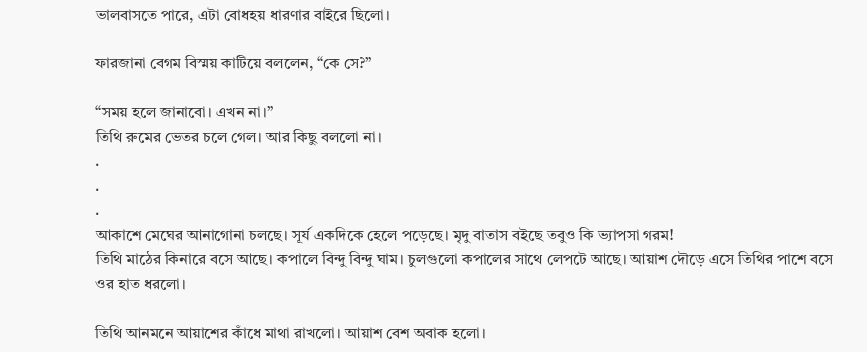ভালবাসতে পারে, এটা বোধহয় ধারণার বাইরে ছিলো।

ফারজানা বেগম বিস্ময় কাটিয়ে বললেন, “কে সে?”

“সময় হলে জানাবো। এখন না।”
তিথি রুমের ভেতর চলে গেল। আর কিছু বললো না।
.
.
.
আকাশে মেঘের আনাগোনা চলছে। সূর্য একদিকে হেলে পড়েছে। মৃদু বাতাস বইছে তবুও কি ভ্যাপসা গরম!
তিথি মাঠের কিনারে বসে আছে। কপালে বিন্দু বিন্দু ঘাম। চুলগুলো কপালের সাথে লেপটে আছে। আয়াশ দৌড়ে এসে তিথির পাশে বসে ওর হাত ধরলো।

তিথি আনমনে আয়াশের কাঁধে মাথা রাখলো। আয়াশ বেশ অবাক হলো।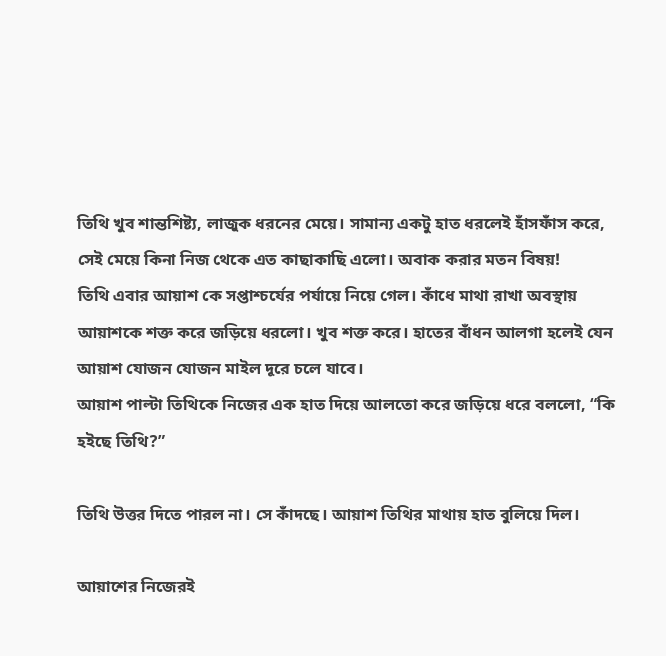তিথি খুব শান্তশিষ্ট্য, লাজুক ধরনের মেয়ে। সামান্য একটু হাত ধরলেই হাঁসফাঁস করে, সেই মেয়ে কিনা নিজ থেকে এত কাছাকাছি এলো। অবাক করার মতন বিষয়!
তিথি এবার আয়াশ কে সপ্তাশ্চর্যের পর্যায়ে নিয়ে গেল। কাঁধে মাথা রাখা অবস্থায় আয়াশকে শক্ত করে জড়িয়ে ধরলো। খুব শক্ত করে। হাতের বাঁধন আলগা হলেই যেন আয়াশ যোজন যোজন মাইল দূরে চলে যাবে।
আয়াশ পাল্টা তিথিকে নিজের এক হাত দিয়ে আলতো করে জড়িয়ে ধরে বললো, “কি হইছে তিথি?”

তিথি উত্তর দিতে পারল না। সে কাঁদছে। আয়াশ তিথির মাথায় হাত বুলিয়ে দিল।

আয়াশের নিজেরই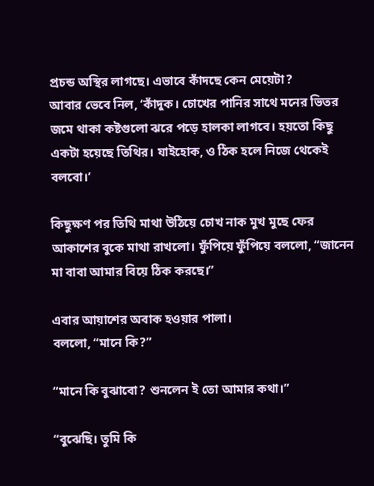প্রচন্ড অস্থির লাগছে। এভাবে কাঁদছে কেন মেয়েটা?
আবার ভেবে নিল, ‘কাঁদুক। চোখের পানির সাথে মনের ভিতর জমে থাকা কষ্টগুলো ঝরে পড়ে হালকা লাগবে। হয়তো কিছু একটা হয়েছে তিথির। যাইহোক, ও ঠিক হলে নিজে থেকেই বলবো।’

কিছুক্ষণ পর তিথি মাথা উঠিয়ে চোখ নাক মুখ মুছে ফের আকাশের বুকে মাথা রাখলো। ফুঁপিয়ে ফুঁপিয়ে বললো, “জানেন মা বাবা আমার বিয়ে ঠিক করছে।”

এবার আয়াশের অবাক হওয়ার পালা।
বললো, “মানে কি?”

“মানে কি বুঝাবো? শুনলেন ই তো আমার কথা।”

“বুঝেছি। তুমি কি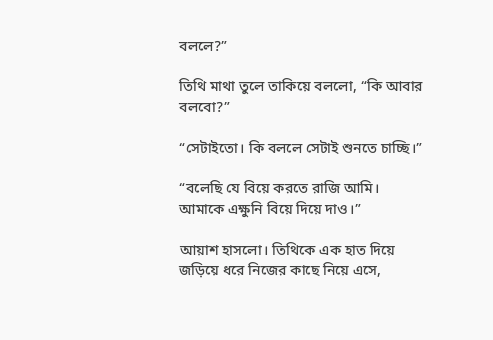বললে?”

তিথি মাথা তুলে তাকিয়ে বললো, “কি আবার বলবো?”

“সেটাইতো। কি বললে সেটাই শুনতে চাচ্ছি।”

“বলেছি যে বিয়ে করতে রাজি আমি। আমাকে এক্ষুনি বিয়ে দিয়ে দাও।”

আয়াশ হাসলো। তিথিকে এক হাত দিয়ে জড়িয়ে ধরে নিজের কাছে নিয়ে এসে,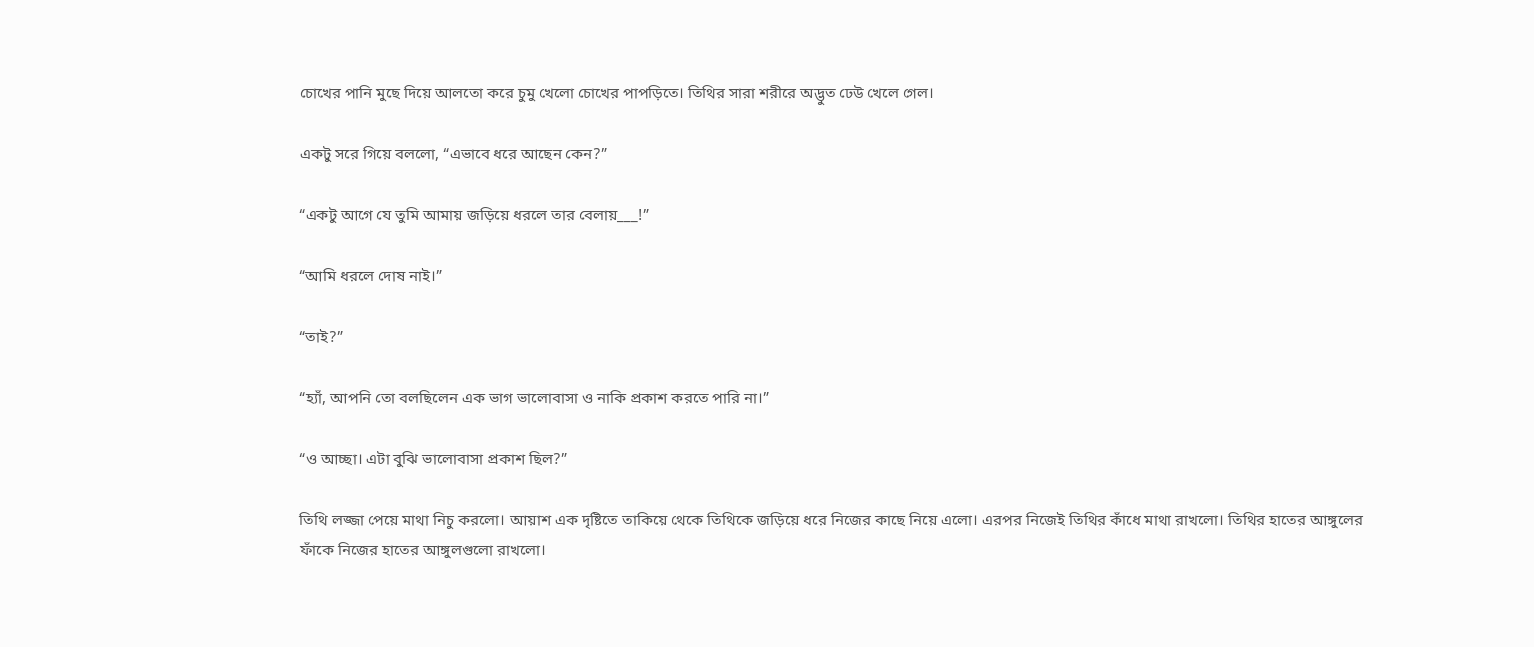চোখের পানি মুছে দিয়ে আলতো করে চুমু খেলো চোখের পাপড়িতে। তিথির সারা শরীরে অদ্ভুত ঢেউ খেলে গেল।

একটু সরে গিয়ে বললো, “এভাবে ধরে আছেন কেন?”

“একটু আগে যে তুমি আমায় জড়িয়ে ধরলে তার বেলায়___!”

“আমি ধরলে দোষ নাই।”

“তাই?”

“হ্যাঁ, আপনি তো বলছিলেন এক ভাগ ভালোবাসা ও নাকি প্রকাশ করতে পারি না।”

“ও আচ্ছা। এটা বুঝি ভালোবাসা প্রকাশ ছিল?”

তিথি লজ্জা পেয়ে মাথা নিচু করলো। আয়াশ এক দৃষ্টিতে তাকিয়ে থেকে তিথিকে জড়িয়ে ধরে নিজের কাছে নিয়ে এলো। এরপর নিজেই তিথির কাঁধে মাথা রাখলো। তিথির হাতের আঙ্গুলের ফাঁকে নিজের হাতের আঙ্গুলগুলো রাখলো।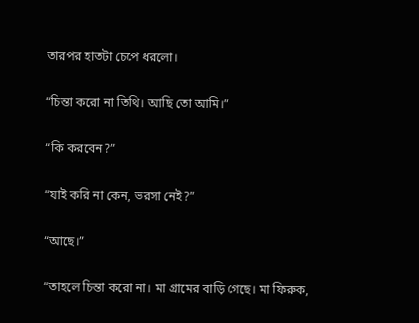তারপর হাতটা চেপে ধরলো।

“চিন্তা করো না তিথি। আছি তো আমি।”

“কি করবেন?”

“যাই করি না কেন, ভরসা নেই?”

“আছে।”

“তাহলে চিন্তা করো না। মা গ্রামের বাড়ি গেছে। মা ফিরুক,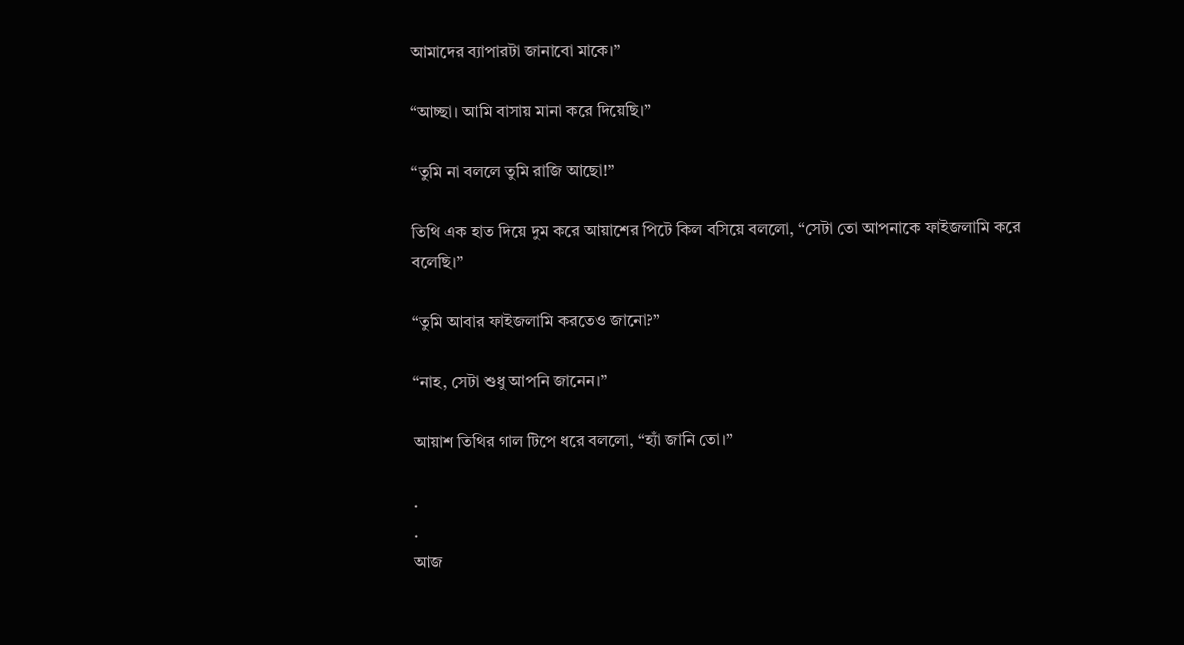আমাদের ব্যাপারটা জানাবো মাকে।”

“আচ্ছা। আমি বাসায় মানা করে দিয়েছি।”

“তুমি না বললে তুমি রাজি আছো!”

তিথি এক হাত দিয়ে দুম করে আয়াশের পিটে কিল বসিয়ে বললো, “সেটা তো আপনাকে ফাইজলামি করে বলেছি।”

“তুমি আবার ফাইজলামি করতেও জানো?”

“নাহ, সেটা শুধু আপনি জানেন।”

আয়াশ তিথির গাল টিপে ধরে বললো, “হ্যাঁ জানি তো।”

.
.
আজ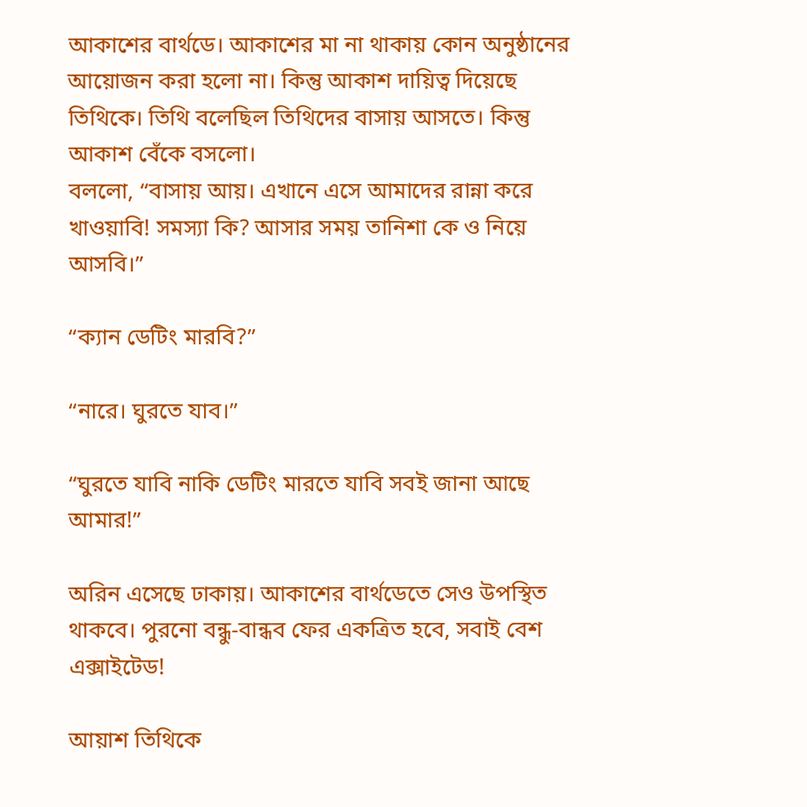আকাশের বার্থডে। আকাশের মা না থাকায় কোন অনুষ্ঠানের আয়োজন করা হলো না। কিন্তু আকাশ দায়িত্ব দিয়েছে তিথিকে। তিথি বলেছিল তিথিদের বাসায় আসতে। কিন্তু আকাশ বেঁকে বসলো।
বললো, “বাসায় আয়। এখানে এসে আমাদের রান্না করে খাওয়াবি! সমস্যা কি? আসার সময় তানিশা কে ও নিয়ে আসবি।”

“ক্যান ডেটিং মারবি?”

“নারে। ঘুরতে যাব।”

“ঘুরতে যাবি নাকি ডেটিং মারতে যাবি সবই জানা আছে আমার!”

অরিন এসেছে ঢাকায়। আকাশের বার্থডেতে সেও উপস্থিত থাকবে। পুরনো বন্ধু-বান্ধব ফের একত্রিত হবে, সবাই বেশ এক্সাইটেড!

আয়াশ তিথিকে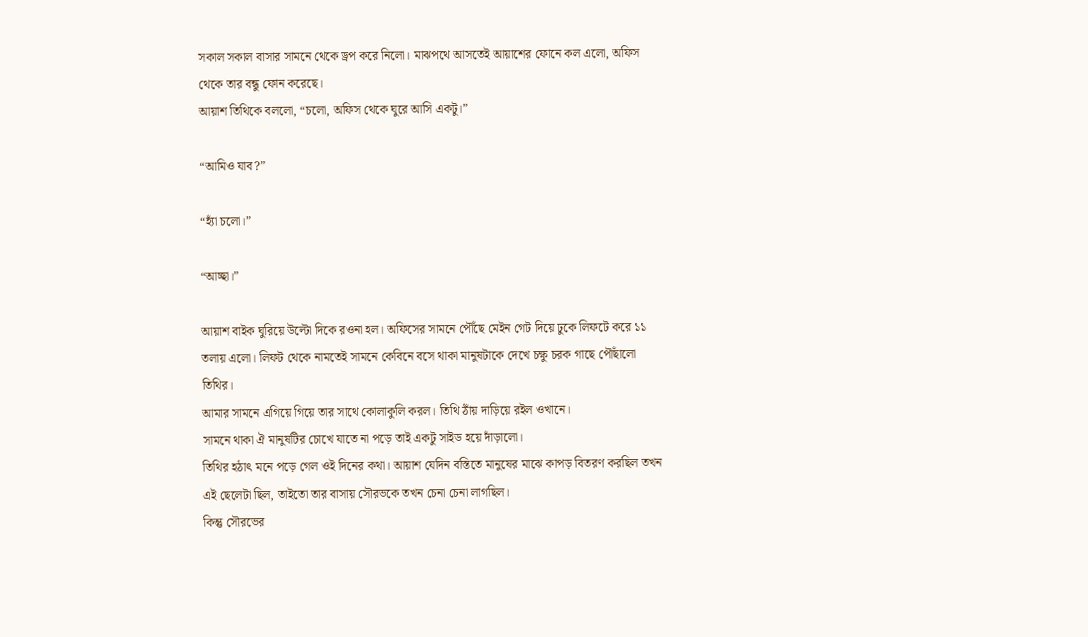সকাল সকাল বাসার সামনে থেকে ড্রপ করে নিলো। মাঝপথে আসতেই আয়াশের ফোনে কল এলো, অফিস থেকে তার বন্ধু ফোন করেছে।
আয়াশ‌ তিথিকে বললো, “চলো, অফিস থেকে ঘুরে আসি একটু।”

“আমিও যাব?”

“হ্যাঁ চলো।”

“আচ্ছা।”

আয়াশ বাইক ঘুরিয়ে উল্টো দিকে রওনা হল। অফিসের সামনে পৌঁছে মেইন গেট দিয়ে ঢুকে লিফটে করে ১১ তলায় এলো। লিফট থেকে নামতেই সামনে কেবিনে বসে থাকা মানুষটাকে দেখে চক্ষু চরক গাছে পৌঁছালো তিথির।
আমার সামনে এগিয়ে গিয়ে তার সাথে কোলাকুলি করল। তিথি ঠাঁয় দাড়িয়ে রইল ওখানে।
সামনে থাকা ঐ মানুষটির চোখে যাতে না পড়ে তাই একটু সাইড হয়ে দাঁড়ালো।
তিথির হঠাৎ মনে পড়ে গেল ওই দিনের কথা। আয়াশ যেদিন বস্তিতে মানুষের মাঝে কাপড় বিতরণ করছিল তখন এই ছেলেটা ছিল, তাইতো তার বাসায় সৌরভকে তখন চেনা চেনা লাগছিল।
কিন্তু সৌরভের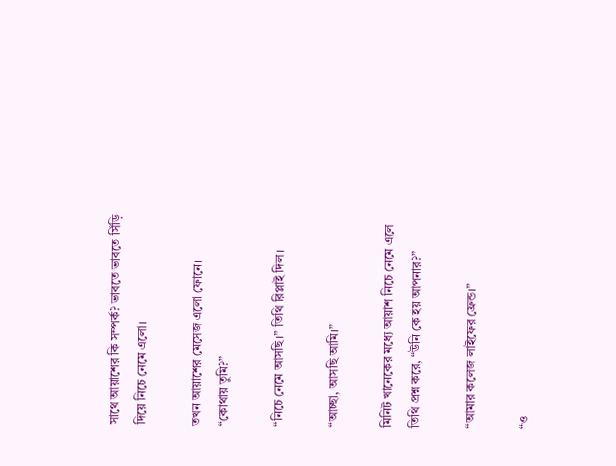সাথে আয়াশের কি সম্পর্ক? ভাবতে ভাবতে সিঁড়ি দিয়ে নিচে নেমে এলো।

তখন আয়াশের মেসেজ এলো ফোনে।
“কোথায় তুমি?”

“নিচে নেমে আসছি।” তিথি রিপ্লাই দিল।

“আচ্ছা, আসছি আমি।”

মিনিট খানেকের মধ্যে আয়াশ নিচে নেমে এলে তিথি প্রশ্ন করে, “উনি কে হয় আপনার?”

“আমার কলেজ লাইফের ফ্রেন্ড।”

“ও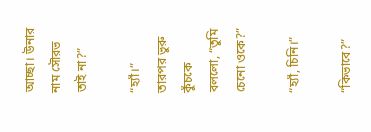আচ্ছা। উনার নাম সৌরভ তাই না?”

“হ্যাঁ।”
তারপর ভুরু কুঁচকে বললো, “তুমি চেনো ওকে?”

“হ্যাঁ, চিনি।”

“কিভাবে?”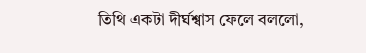তিথি একটা দীর্ঘশ্বাস ফেলে বললো,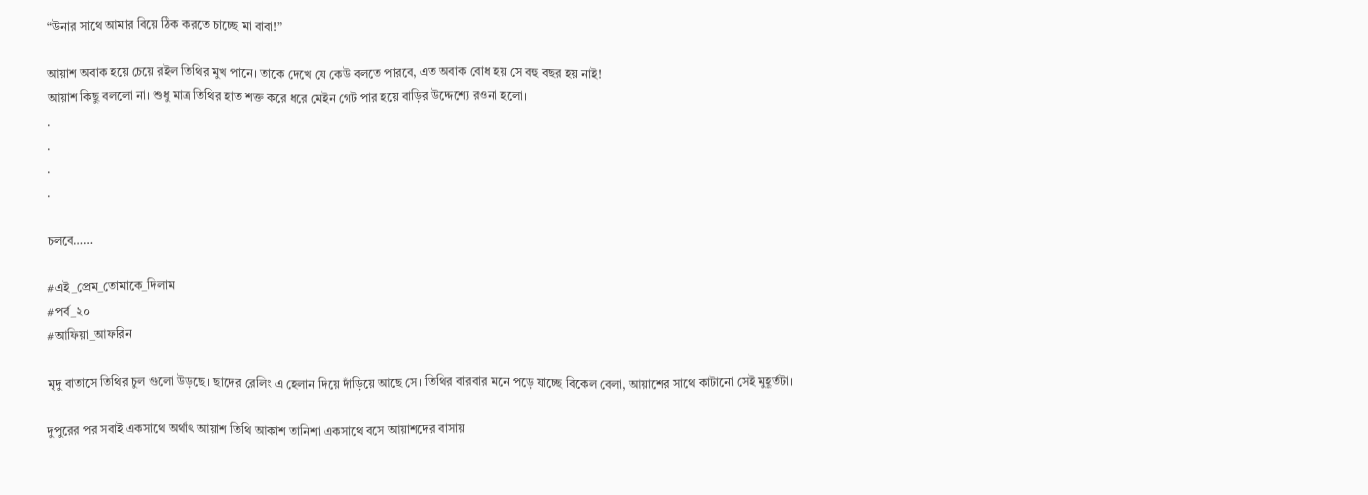“উনার সাথে আমার বিয়ে ঠিক করতে চাচ্ছে মা বাবা!”

আয়াশ অবাক হয়ে চেয়ে রইল তিথির মুখ পানে। তাকে দেখে যে কেউ বলতে পারবে, এত অবাক বোধ হয় সে বহু বছর হয় নাই!
আয়াশ কিছু বললো না। শুধু মাত্র তিথির হাত শক্ত করে ধরে মেইন গেট পার হয়ে বাড়ির উদ্দেশ্যে রওনা হলো।
.
.
.
.

চলবে……

#এই_প্রেম_তোমাকে_দিলাম
#পর্ব_২০
#আফিয়া_আফরিন

মৃদু বাতাসে তিথির চুল গুলো উড়ছে। ছাদের রেলিং এ হেলান দিয়ে দাঁড়িয়ে আছে সে। তিথির বারবার মনে পড়ে যাচ্ছে বিকেল বেলা, আয়াশের সাথে কাটানো সেই মুহূর্তটা।

দুপুরের পর সবাই একসাথে অর্থাৎ আয়াশ তিথি আকাশ তানিশা একসাথে বসে আয়াশদের বাসায়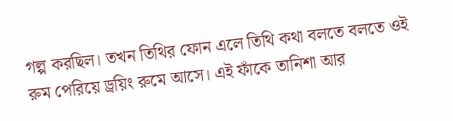গল্প করছিল। তখন তিথির ফোন এলে তিথি কথা বলতে বলতে ওই রুম পেরিয়ে ড্রয়িং রুমে আসে। এই ফাঁকে তানিশা আর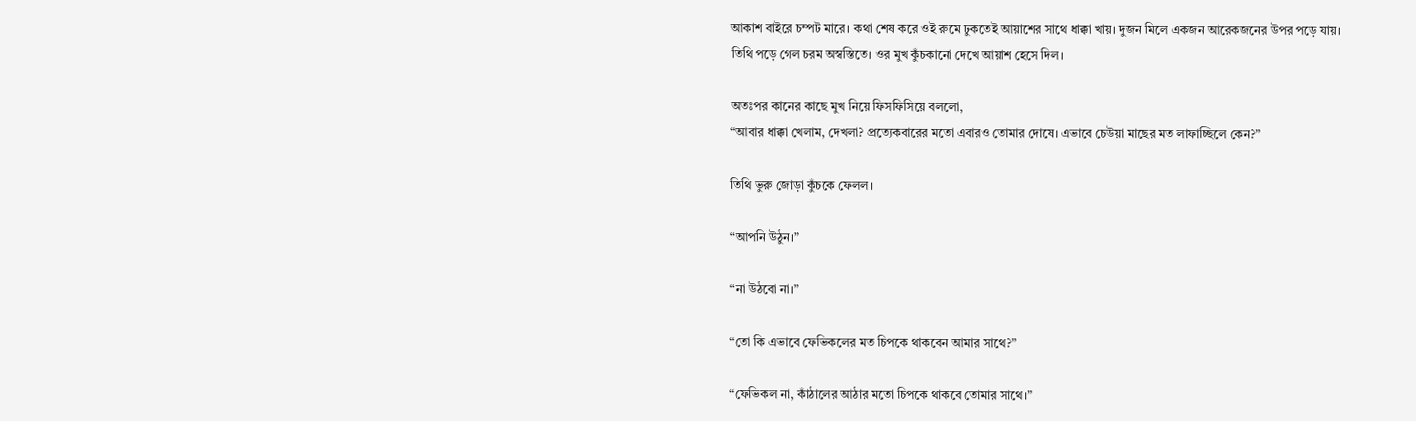আকাশ বাইরে চম্পট মারে। কথা শেষ করে ওই রুমে ঢুকতেই আয়াশের সাথে ধাক্কা খায়। দুজন মিলে একজন আরেকজনের উপর পড়ে যায়।
তিথি পড়ে গেল চরম অস্বস্তিতে। ওর মুখ কুঁচকানো দেখে আয়াশ হেসে দিল।

অতঃপর কানের কাছে মুখ নিয়ে ফিসফিসিয়ে বললো,
“আবার ধাক্কা খেলাম, দেখলা? প্রত্যেকবারের মতো এবারও তোমার দোষে। এভাবে চেউয়া মাছের মত লাফাচ্ছিলে কেন?”

তিথি ভুরু জোড়া কুঁচকে ফেলল।

“আপনি উঠুন।”

“না উঠবো না।”

“তো কি এভাবে ফেভিকলের মত চিপকে থাকবেন আমার সাথে?”

“ফেভিকল না, কাঁঠালের আঠার মতো চিপকে থাকবে তোমার সাথে।”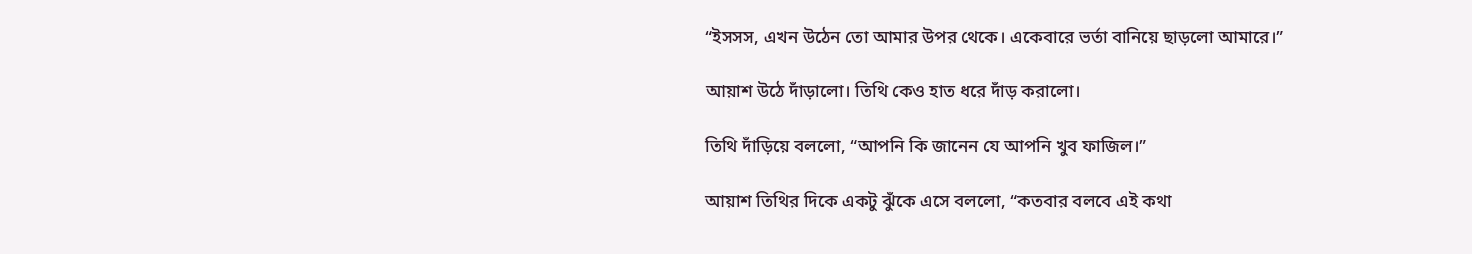“ইসসস, এখন উঠেন তো আমার উপর থেকে। একেবারে ভর্তা বানিয়ে ছাড়লো আমারে।”

আয়াশ উঠে দাঁড়ালো। তিথি কেও হাত ধরে দাঁড় করালো।

তিথি দাঁড়িয়ে বললো, “আপনি কি জানেন যে আপনি খুব ফাজিল।”

আয়াশ তিথির দিকে একটু ঝুঁকে এসে বললো, “কতবার বলবে এই কথা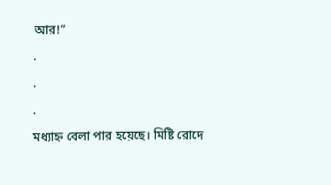আর!”
.
.
.
মধ্যাহ্ন বেলা পার হয়েছে। মিষ্টি রোদে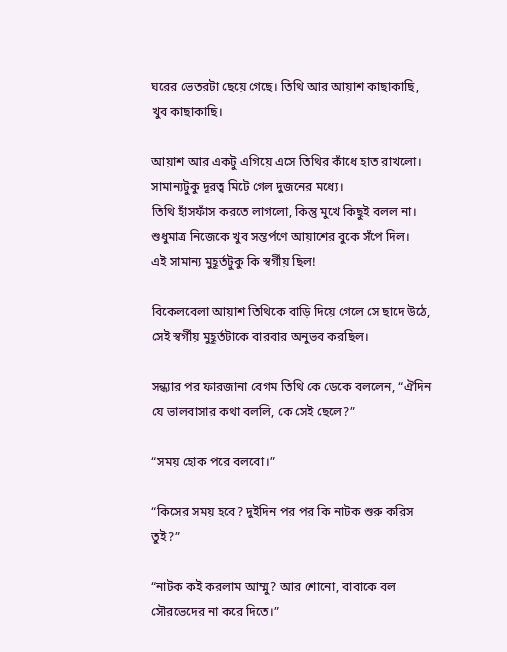ঘরের ভেতরটা ছেয়ে গেছে। তিথি আর আয়াশ কাছাকাছি, খুব কাছাকাছি।

আয়াশ আর একটু এগিয়ে এসে তিথির কাঁধে হাত রাখলো।
সামান্যটুকু দূরত্ব মিটে গেল দুজনের মধ্যে।
তিথি হাঁসফাঁস করতে লাগলো, কিন্তু মুখে কিছুই বলল না। শুধুমাত্র নিজেকে খুব সন্তর্পণে আয়াশের বুকে সঁপে দিল।
এই সামান্য মুহূর্তটুকু কি স্বর্গীয় ছিল!

বিকেলবেলা আয়াশ তিথিকে বাড়ি দিয়ে গেলে সে ছাদে উঠে, সেই স্বর্গীয় মুহূর্তটাকে বারবার অনুভব করছিল।

সন্ধ্যার পর ফারজানা বেগম তিথি কে ডেকে বললেন, “ঐদিন যে ভালবাসার কথা বললি, কে সেই ছেলে?”

“সময় হোক পরে বলবো।”

“কিসের সময় হবে? দুইদিন পর পর কি নাটক শুরু করিস তুই?”

“নাটক কই করলাম আম্মু? আর শোনো, বাবাকে বল সৌরভেদের না করে দিতে।”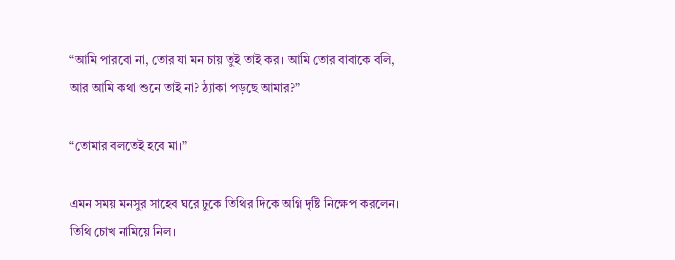“আমি পারবো না, তোর যা মন চায় তুই তাই কর। আমি তোর বাবাকে বলি, আর আমি কথা শুনে তাই না? ঠ্যাকা পড়ছে আমার?”

“তোমার বলতেই হবে মা।”

এমন সময় মনসুর সাহেব ঘরে ঢুকে তিথির দিকে অগ্নি দৃষ্টি নিক্ষেপ করলেন।
তিথি চোখ নামিয়ে নিল।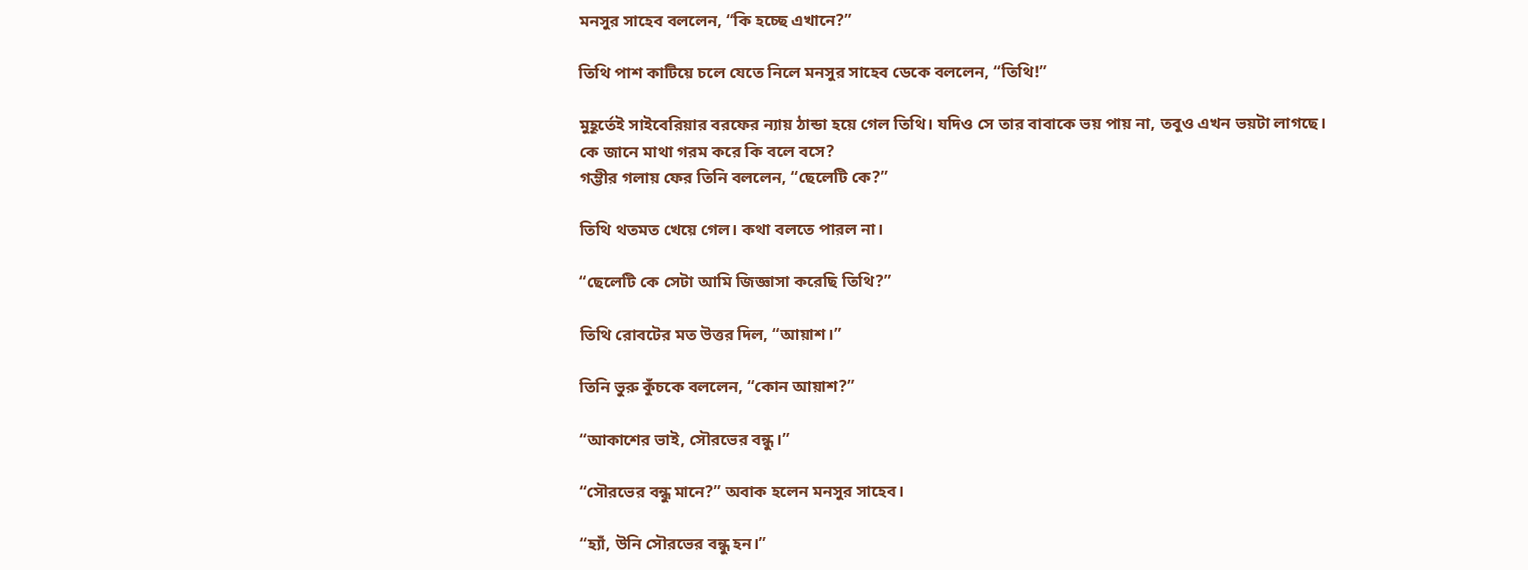মনসুর সাহেব বললেন, “কি হচ্ছে এখানে?”

তিথি পাশ কাটিয়ে চলে যেতে নিলে মনসুর সাহেব ডেকে বললেন, “তিথি!”

মুহূর্তেই সাইবেরিয়ার বরফের ন্যায় ঠান্ডা হয়ে গেল তিথি। যদিও সে তার বাবাকে ভয় পায় না, তবুও এখন ভয়টা লাগছে।
কে জানে মাথা গরম করে কি বলে বসে?
গম্ভীর গলায় ফের তিনি বললেন, “ছেলেটি কে?”

তিথি থতমত খেয়ে গেল। কথা বলতে পারল না।

“ছেলেটি কে সেটা আমি জিজ্ঞাসা করেছি তিথি?”

তিথি রোবটের মত উত্তর দিল, “আয়াশ।”

তিনি ভুরু কুঁচকে বললেন, “কোন আয়াশ?”

“আকাশের ভাই, সৌরভের বন্ধু।”

“সৌরভের বন্ধু মানে?” অবাক হলেন মনসুর সাহেব।

“হ্যাঁ, উনি সৌরভের বন্ধু হন।”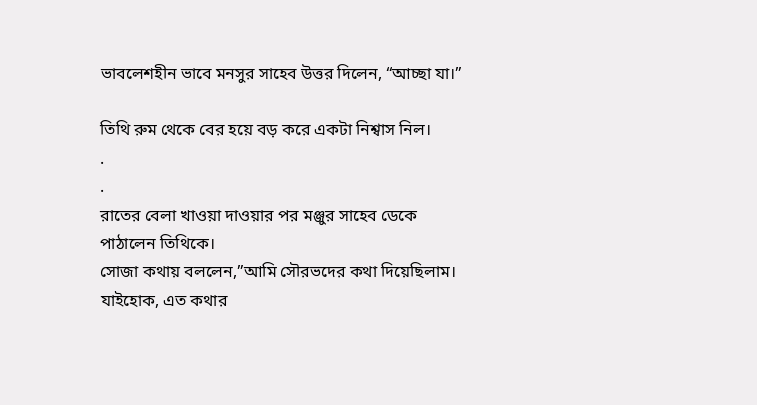ভাবলেশহীন ভাবে মনসুর সাহেব উত্তর দিলেন, “আচ্ছা যা।”

তিথি রুম থেকে বের হয়ে বড় করে একটা নিশ্বাস নিল।
.
.
রাতের বেলা খাওয়া দাওয়ার পর মঞ্জুর সাহেব ডেকে পাঠালেন তিথিকে।
সোজা কথায় বললেন,”আমি সৌরভদের কথা দিয়েছিলাম। যাইহোক, এত কথার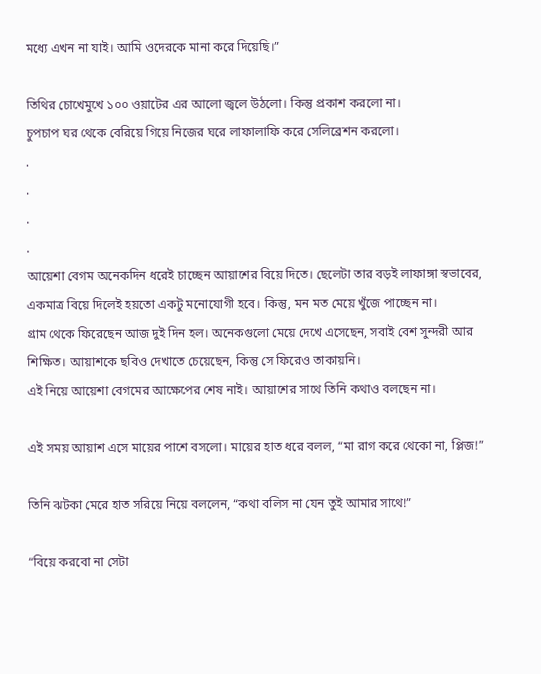মধ্যে এখন না যাই। আমি ওদেরকে মানা করে দিয়েছি।”

তিথির চোখেমুখে ১০০ ওয়াটের এর আলো জ্বলে উঠলো। কিন্তু প্রকাশ করলো না।
চুপচাপ ঘর থেকে বেরিয়ে গিয়ে নিজের ঘরে লাফালাফি করে সেলিব্রেশন করলো।
.
.
.
.
আয়েশা বেগম অনেকদিন ধরেই চাচ্ছেন আয়াশের বিয়ে দিতে। ছেলেটা তার বড়ই লাফাঙ্গা স্বভাবের, একমাত্র বিয়ে দিলেই হয়তো একটু মনোযোগী হবে। কিন্তু, মন মত মেয়ে খুঁজে পাচ্ছেন না।
গ্রাম থেকে ফিরেছেন আজ দুই দিন হল। অনেকগুলো মেয়ে দেখে এসেছেন, সবাই বেশ সুন্দরী আর শিক্ষিত। আয়াশকে ছবিও দেখাতে চেয়েছেন, কিন্তু সে ফিরেও তাকায়নি।
এই নিয়ে আয়েশা বেগমের আক্ষেপের শেষ নাই। আয়াশের সাথে তিনি কথাও বলছেন না।

এই সময় আয়াশ এসে মায়ের পাশে বসলো। মায়ের হাত ধরে বলল, “মা রাগ করে থেকো না, প্লিজ!”

তিনি ঝটকা মেরে হাত সরিয়ে নিয়ে বললেন, “কথা বলিস না যেন তুই আমার সাথে!”

“বিয়ে করবো না সেটা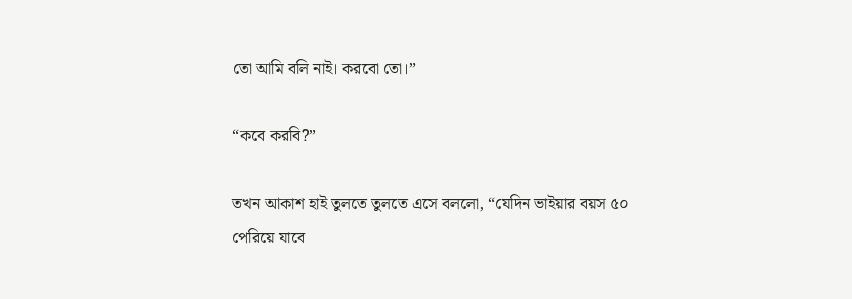তো আমি বলি নাই। করবো তো।”

“কবে করবি?”

তখন আকাশ হাই তুলতে তুলতে এসে বললো, “যেদিন ভাইয়ার বয়স ৫০ পেরিয়ে যাবে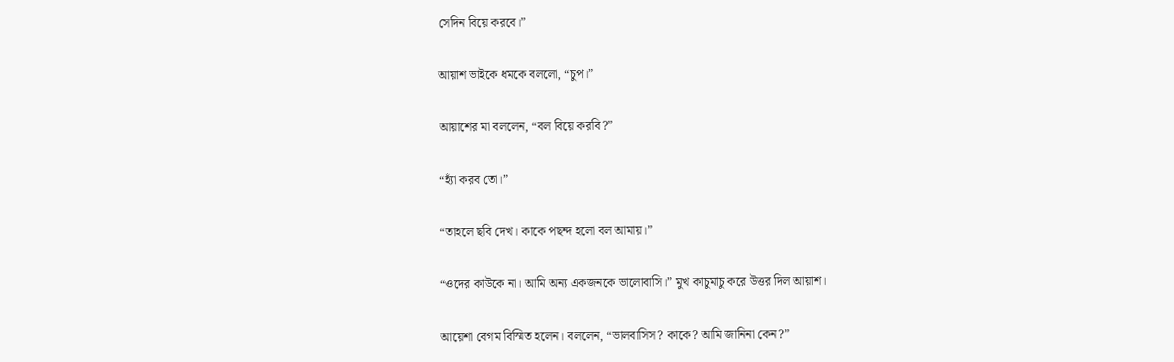সেদিন বিয়ে করবে।”

আয়াশ ভাইকে ধমকে বললো, “চুপ।”

আয়াশের মা বললেন, “বল বিয়ে করবি?”

“হ্যাঁ করব তো।”

“তাহলে ছবি দেখ। কাকে পছন্দ হলো বল আমায়।”

“ওদের কাউকে না। আমি অন্য একজনকে ভালোবাসি।” মুখ কাচুমাচু করে উত্তর দিল আয়াশ।

আয়েশা বেগম বিস্মিত হলেন। বললেন, “ভালবাসিস? কাকে? আমি জানিনা কেন?”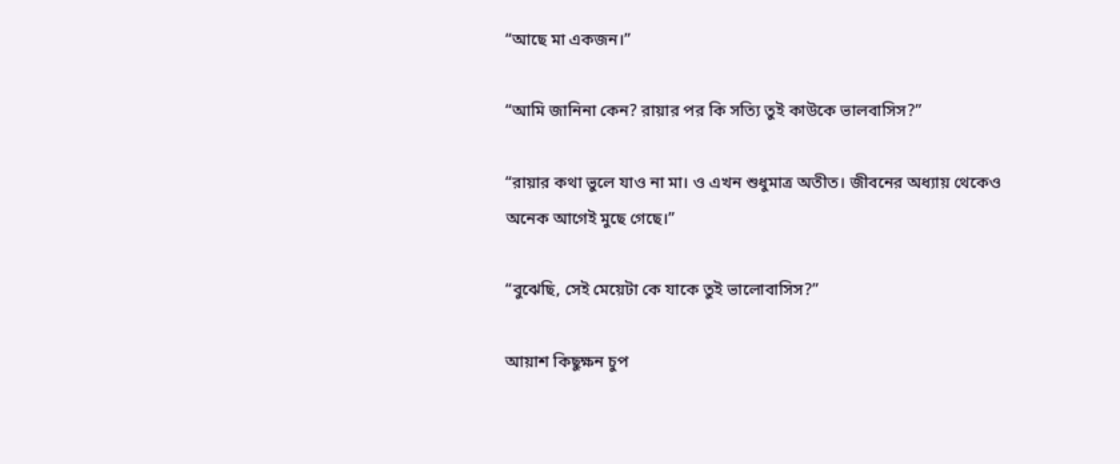“আছে মা একজন।”

“আমি জানিনা কেন? রায়ার পর কি সত্যি তুই কাউকে ভালবাসিস?”

“রায়ার কথা ভুলে যাও না মা। ও এখন শুধুমাত্র অতীত। জীবনের অধ্যায় থেকেও অনেক আগেই মুছে গেছে।”

“বুঝেছি, সেই মেয়েটা কে যাকে তুই ভালোবাসিস?”

আয়াশ কিছুক্ষন চুপ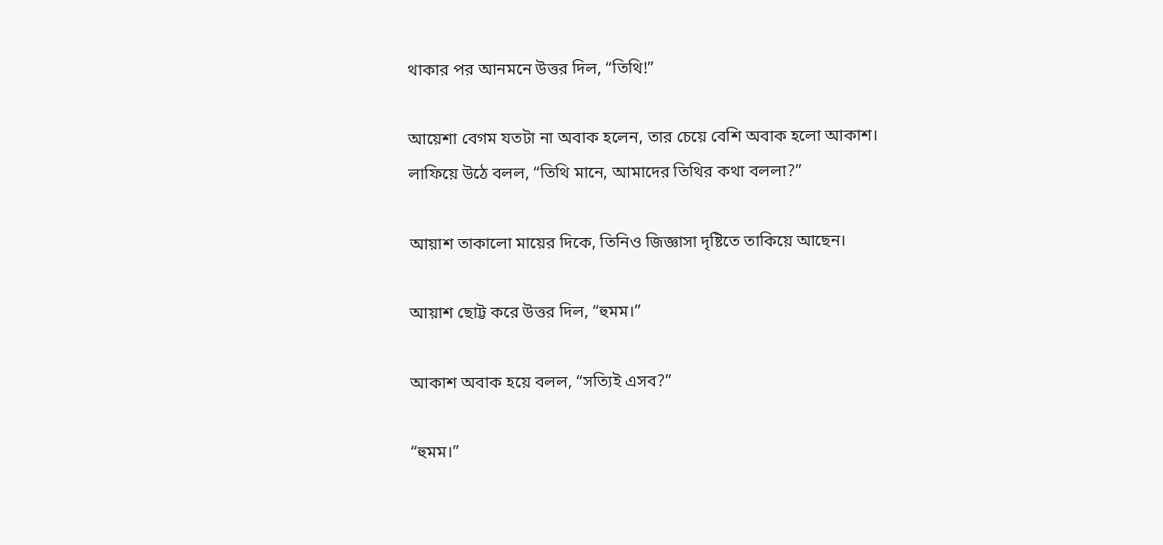থাকার পর আনমনে উত্তর দিল, “তিথি!”

আয়েশা বেগম যতটা না অবাক হলেন, তার চেয়ে বেশি অবাক হলো আকাশ।
লাফিয়ে উঠে বলল, “তিথি মানে, আমাদের তিথির কথা বললা?”

আয়াশ তাকালো মায়ের দিকে, তিনিও জিজ্ঞাসা দৃষ্টিতে তাকিয়ে আছেন।

আয়াশ ছোট্ট করে উত্তর দিল, “হুমম।”

আকাশ অবাক হয়ে বলল, “সত্যিই এসব?”

“হুমম।”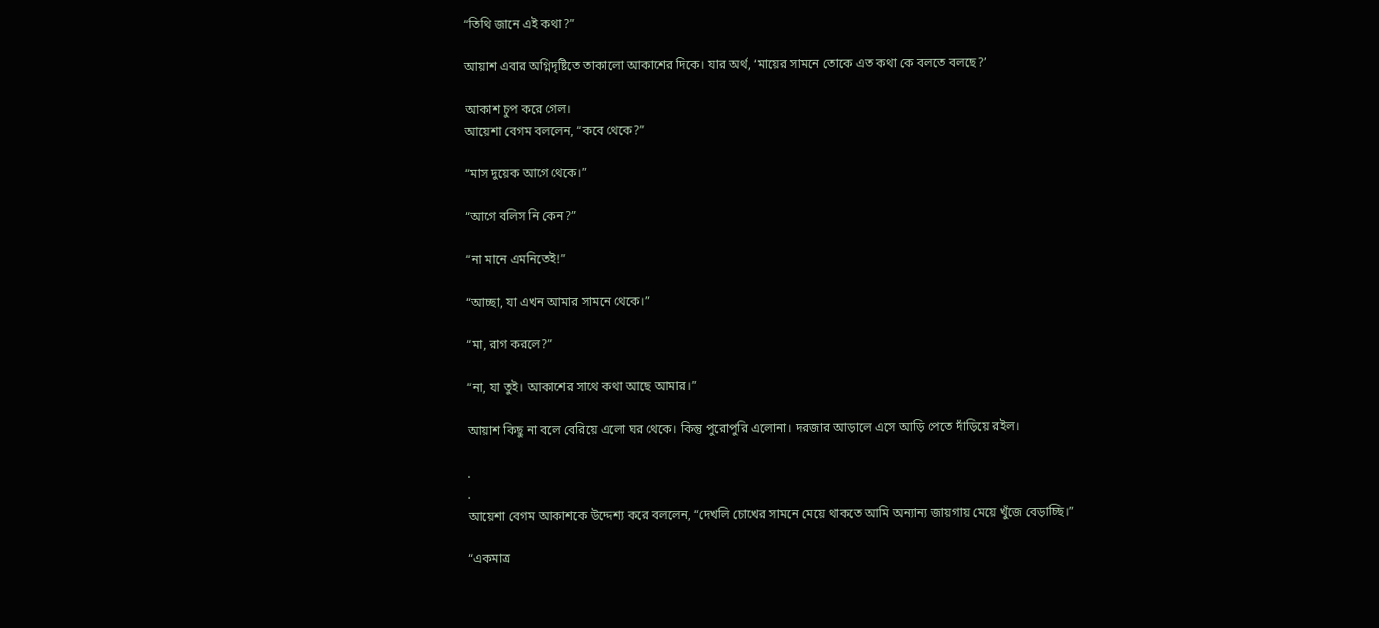“তিথি জানে এই কথা?”

আয়াশ এবার অগ্নিদৃষ্টিতে তাকালো আকাশের দিকে। যার অর্থ, ‘মায়ের সামনে তোকে এত কথা কে বলতে বলছে?’

আকাশ চুপ করে গেল।
আয়েশা বেগম বললেন, “কবে থেকে?”

“মাস দুয়েক আগে থেকে।”

“আগে বলিস নি কেন?”

“না মানে এমনিতেই!”

“আচ্ছা, যা এখন আমার সামনে থেকে।”

“মা, রাগ করলে?”

“না, যা তুই। আকাশের সাথে কথা আছে আমার।”

আয়াশ কিছু না বলে বেরিয়ে এলো ঘর থেকে। কিন্তু পুরোপুরি এলোনা। দরজার আড়ালে এসে আড়ি পেতে দাঁড়িয়ে রইল।

.
.
আয়েশা বেগম আকাশকে উদ্দেশ্য করে বললেন, “দেখলি চোখের সামনে মেয়ে থাকতে আমি অন্যান্য জায়গায় মেয়ে খুঁজে বেড়াচ্ছি।”

“একমাত্র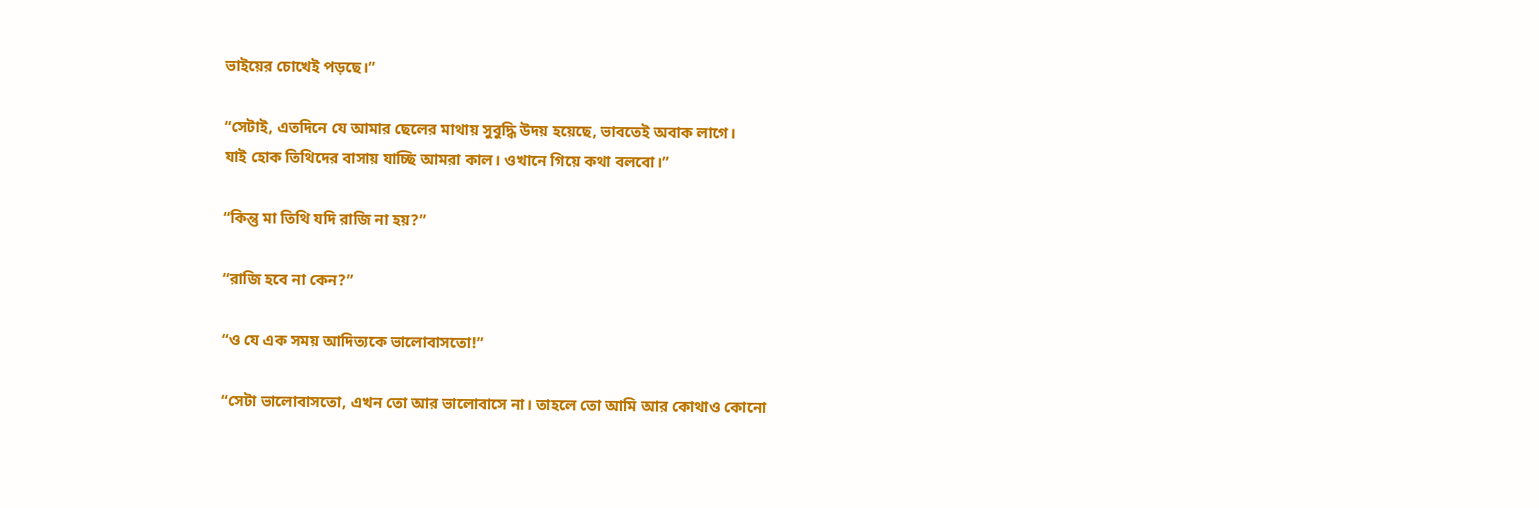ভাইয়ের চোখেই পড়ছে।”

“সেটাই, এতদিনে যে আমার ছেলের মাথায় সুবুদ্ধি উদয় হয়েছে, ভাবতেই অবাক লাগে।
যাই হোক তিথিদের বাসায় যাচ্ছি আমরা কাল। ওখানে গিয়ে কথা বলবো।”

“কিন্তু মা তিথি যদি রাজি না হয়?”

“রাজি হবে না কেন?”

“ও যে এক সময় আদিত্যকে ভালোবাসতো!”

“সেটা ভালোবাসতো, এখন তো আর ভালোবাসে না। তাহলে তো আমি আর কোথাও কোনো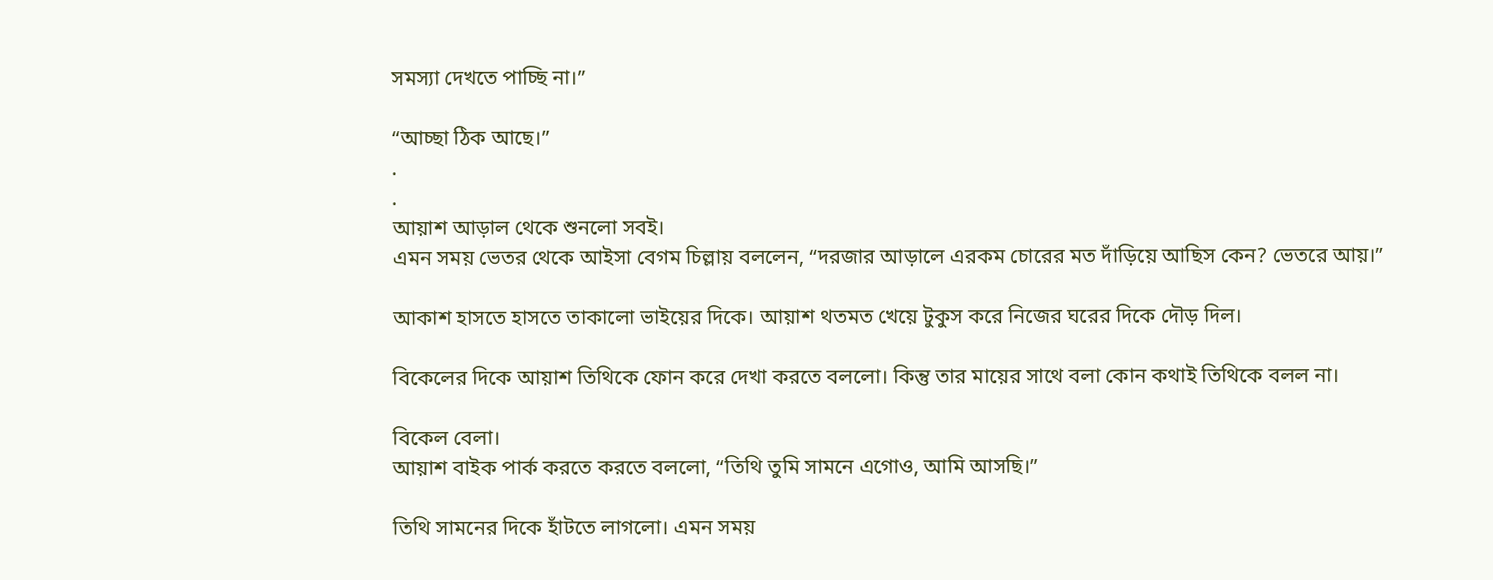সমস্যা দেখতে পাচ্ছি না।”

“আচ্ছা ঠিক আছে।”
.
.
আয়াশ আড়াল থেকে শুনলো সবই।
এমন সময় ভেতর থেকে আইসা বেগম চিল্লায় বললেন, “দরজার আড়ালে এরকম চোরের মত দাঁড়িয়ে আছিস কেন? ভেতরে আয়।”

আকাশ হাসতে হাসতে তাকালো ভাইয়ের দিকে। আয়াশ থতমত খেয়ে টুকুস করে নিজের ঘরের দিকে দৌড় দিল।

বিকেলের দিকে আয়াশ তিথিকে ফোন করে দেখা করতে বললো। কিন্তু তার মায়ের সাথে বলা কোন কথাই তিথিকে বলল না।

বিকেল বেলা।
আয়াশ বাইক পার্ক করতে করতে বললো, “তিথি তুমি সামনে এগোও, আমি আসছি।”

তিথি সামনের দিকে হাঁটতে লাগলো। এমন সময়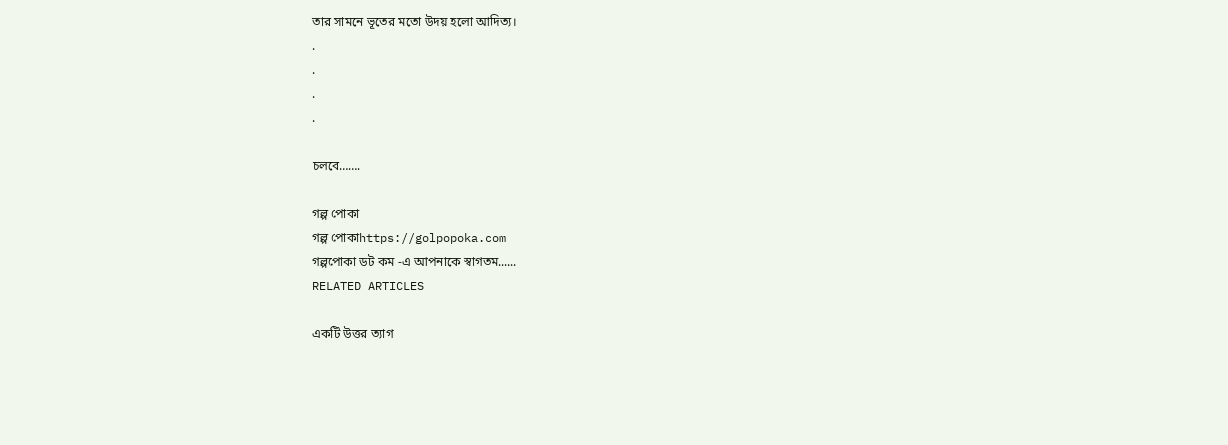তার সামনে ভূতের মতো উদয় হলো আদিত্য।
.
.
.
.

চলবে…….

গল্প পোকা
গল্প পোকাhttps://golpopoka.com
গল্পপোকা ডট কম -এ আপনাকে স্বাগতম......
RELATED ARTICLES

একটি উত্তর ত্যাগ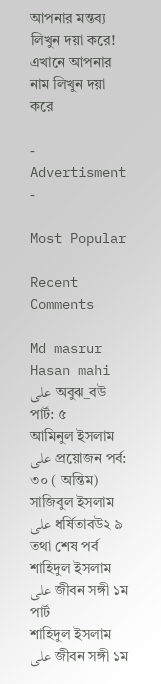আপনার মন্তব্য লিখুন দয়া করে!
এখানে আপনার নাম লিখুন দয়া করে

- Advertisment -

Most Popular

Recent Comments

Md masrur Hasan mahi على অবুঝ_বউ পার্ট: ৫
আমিনুল ইসলাম على প্রয়োজন পর্ব: ৩০ ( অন্তিম)
সাজিবুল ইসলাম على ধর্ষিতাবউ২ ৯ তথা শেষ পর্ব
শাহিদুল ইসলাম على জীবন সঙ্গী ১ম পার্ট
শাহিদুল ইসলাম على জীবন সঙ্গী ১ম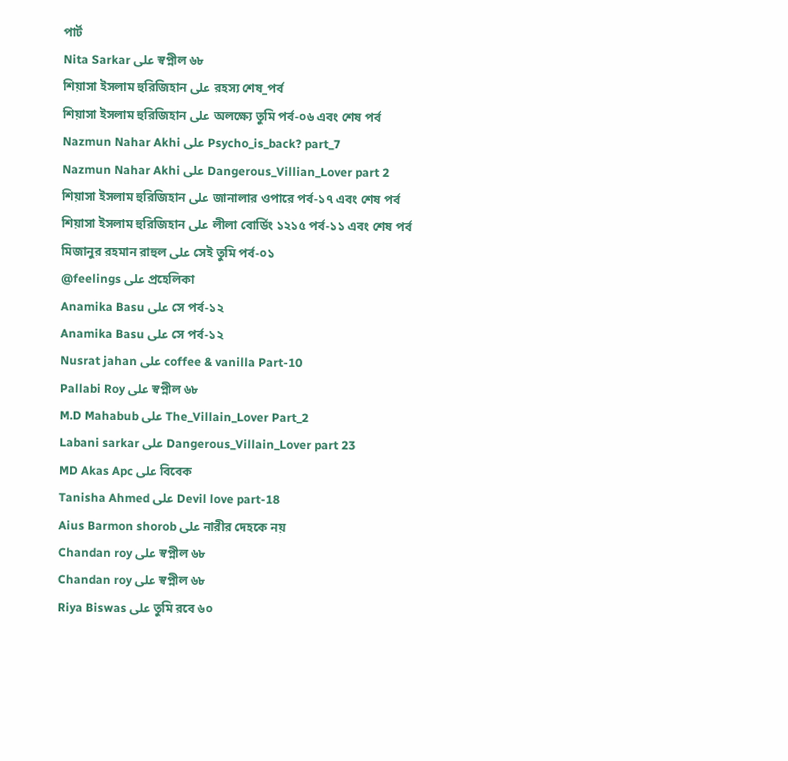পার্ট
Nita Sarkar على স্বপ্নীল ৬৮
শিয়াসা ইসলাম হুরিজিহান على রহস্য শেষ_পর্ব
শিয়াসা ইসলাম হুরিজিহান على অলক্ষ্যে তুমি পর্ব-০৬ এবং শেষ পর্ব
Nazmun Nahar Akhi على Psycho_is_back? part_7
Nazmun Nahar Akhi على Dangerous_Villian_Lover part 2
শিয়াসা ইসলাম হুরিজিহান على জানালার ওপারে পর্ব-১৭ এবং শেষ পর্ব
শিয়াসা ইসলাম হুরিজিহান على লীলা বোর্ডিং ১২১৫ পর্ব-১১ এবং শেষ পর্ব
মিজানুর রহমান রাহুল على সেই তুমি পর্ব-০১
@feelings على প্রহেলিকা
Anamika Basu على সে পর্ব-১২
Anamika Basu على সে পর্ব-১২
Nusrat jahan على coffee & vanilla Part-10
Pallabi Roy على স্বপ্নীল ৬৮
M.D Mahabub على The_Villain_Lover Part_2
Labani sarkar على Dangerous_Villain_Lover part 23
MD Akas Apc على বিবেক
Tanisha Ahmed على Devil love part-18
Aius Barmon shorob على নারীর দেহকে নয়
Chandan roy على স্বপ্নীল ৬৮
Chandan roy على স্বপ্নীল ৬৮
Riya Biswas على তুমি রবে ৬০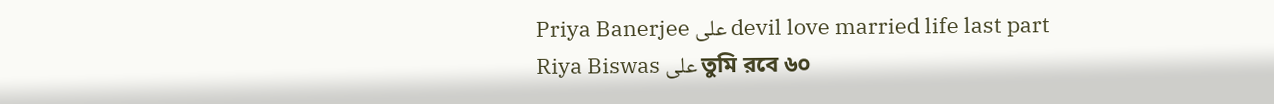Priya Banerjee على devil love married life last part
Riya Biswas على তুমি রবে ৬০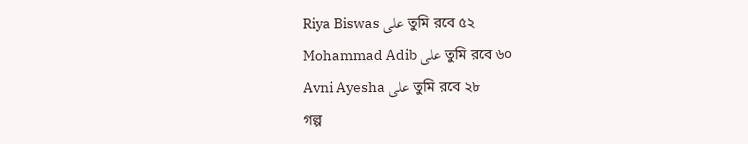Riya Biswas على তুমি রবে ৫২
Mohammad Adib على তুমি রবে ৬০
Avni Ayesha على তুমি রবে ২৮
গল্প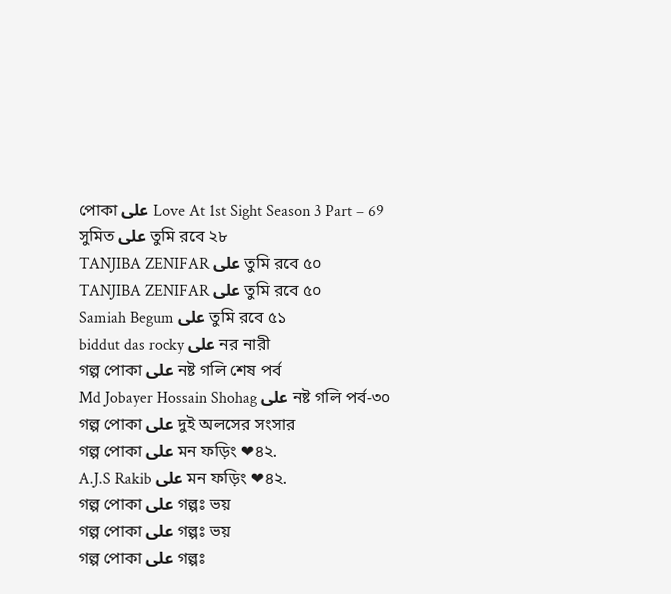পোকা على Love At 1st Sight Season 3 Part – 69
সুমিত على তুমি রবে ২৮
TANJIBA ZENIFAR على তুমি রবে ৫০
TANJIBA ZENIFAR على তুমি রবে ৫০
Samiah Begum على তুমি রবে ৫১
biddut das rocky على নর নারী
গল্প পোকা على নষ্ট গলি শেষ পর্ব
Md Jobayer Hossain Shohag على নষ্ট গলি পর্ব-৩০
গল্প পোকা على দুই অলসের সংসার
গল্প পোকা على মন ফড়িং ❤৪২.
A.J.S Rakib على মন ফড়িং ❤৪২.
গল্প পোকা على গল্পঃ ভয়
গল্প পোকা على গল্পঃ ভয়
গল্প পোকা على গল্পঃ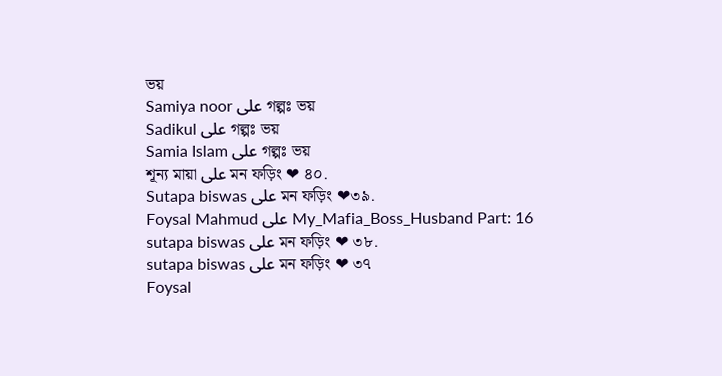ভয়
Samiya noor على গল্পঃ ভয়
Sadikul على গল্পঃ ভয়
Samia Islam على গল্পঃ ভয়
শূন্য মায়া على মন ফড়িং ❤ ৪০.
Sutapa biswas على মন ফড়িং ❤৩৯.
Foysal Mahmud على My_Mafia_Boss_Husband Part: 16
sutapa biswas على মন ফড়িং ❤ ৩৮.
sutapa biswas على মন ফড়িং ❤ ৩৭
Foysal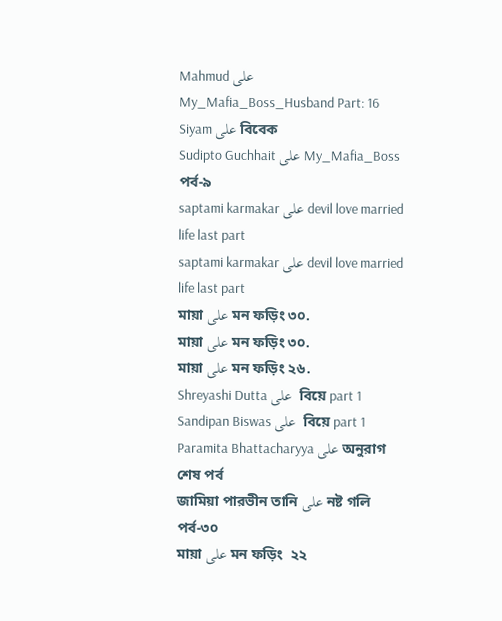Mahmud على My_Mafia_Boss_Husband Part: 16
Siyam على বিবেক
Sudipto Guchhait على My_Mafia_Boss পর্ব-৯
saptami karmakar على devil love married life last part
saptami karmakar على devil love married life last part
মায়া على মন ফড়িং ৩০.
মায়া على মন ফড়িং ৩০.
মায়া على মন ফড়িং ২৬.
Shreyashi Dutta على  বিয়ে part 1
Sandipan Biswas على  বিয়ে part 1
Paramita Bhattacharyya على অনুরাগ শেষ পর্ব
জামিয়া পারভীন তানি على নষ্ট গলি পর্ব-৩০
মায়া على মন ফড়িং  ২২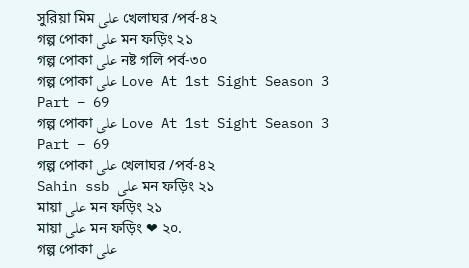সুরিয়া মিম على খেলাঘর /পর্ব-৪২
গল্প পোকা على মন ফড়িং ২১
গল্প পোকা على নষ্ট গলি পর্ব-৩০
গল্প পোকা على Love At 1st Sight Season 3 Part – 69
গল্প পোকা على Love At 1st Sight Season 3 Part – 69
গল্প পোকা على খেলাঘর /পর্ব-৪২
Sahin ssb على মন ফড়িং ২১
মায়া على মন ফড়িং ২১
মায়া على মন ফড়িং ❤ ২০.
গল্প পোকা على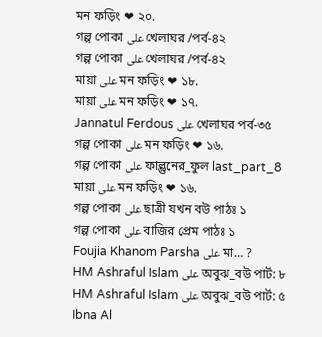মন ফড়িং ❤ ২০.
গল্প পোকা على খেলাঘর /পর্ব-৪২
গল্প পোকা على খেলাঘর /পর্ব-৪২
মায়া على মন ফড়িং ❤ ১৮.
মায়া على মন ফড়িং ❤ ১৭.
Jannatul Ferdous على খেলাঘর পর্ব-৩৫
গল্প পোকা على মন ফড়িং ❤ ১৬.
গল্প পোকা على ফাল্গুনের_ফুল last_part_8
মায়া على মন ফড়িং ❤ ১৬.
গল্প পোকা على ছাত্রী যখন বউ পাঠঃ ১
গল্প পোকা على বাজির প্রেম পাঠঃ ১
Foujia Khanom Parsha على মা… ?
HM Ashraful Islam على অবুঝ_বউ পার্ট: ৮
HM Ashraful Islam على অবুঝ_বউ পার্ট: ৫
Ibna Al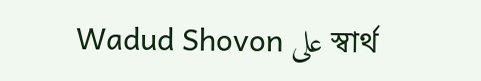Wadud Shovon على স্বার্থ